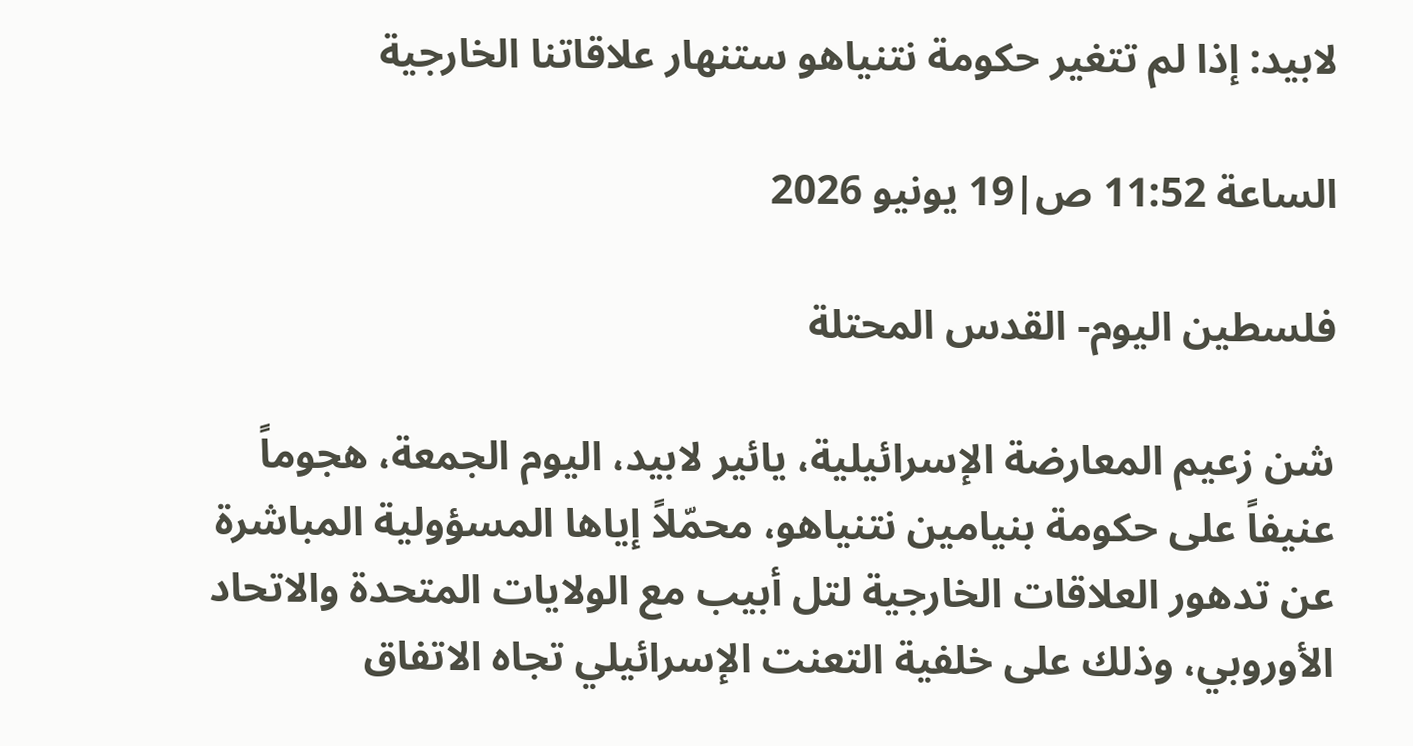لابيد: إذا لم تتغير حكومة نتنياهو ستنهار علاقاتنا الخارجية

الساعة 11:52 ص|19 يونيو 2026

فلسطين اليوم- القدس المحتلة

شن زعيم المعارضة الإسرائيلية، يائير لابيد، اليوم الجمعة، هجوماً عنيفاً على حكومة بنيامين نتنياهو، محمّلاً إياها المسؤولية المباشرة عن تدهور العلاقات الخارجية لتل أبيب مع الولايات المتحدة والاتحاد الأوروبي، وذلك على خلفية التعنت الإسرائيلي تجاه الاتفاق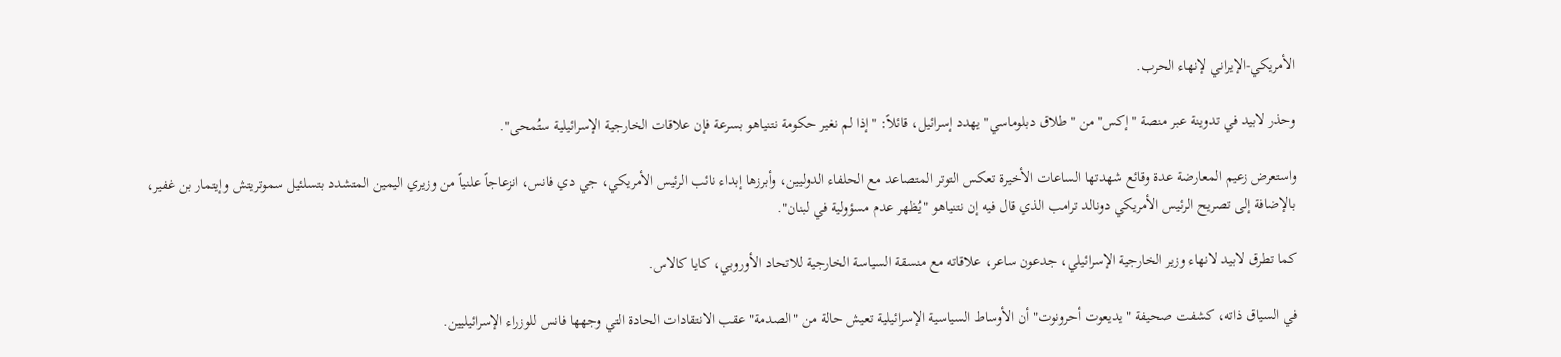الأمريكي-الإيراني لإنهاء الحرب.

وحذر لابيد في تدوينة عبر منصة "إكس" من "طلاق دبلوماسي" يهدد إسرائيل، قائلاً: "إذا لم نغير حكومة نتنياهو بسرعة فإن علاقات الخارجية الإسرائيلية ستُمحى".

واستعرض زعيم المعارضة عدة وقائع شهدتها الساعات الأخيرة تعكس التوتر المتصاعد مع الحلفاء الدوليين، وأبرزها إبداء نائب الرئيس الأمريكي، جي دي فانس، انزعاجاً علنياً من وزيري اليمين المتشدد بتسلئيل سموتريتش وإيتمار بن غفير، بالإضافة إلى تصريح الرئيس الأمريكي دونالد ترامب الذي قال فيه إن نتنياهو "يُظهر عدم مسؤولية في لبنان".

كما تطرق لابيد لانهاء وزير الخارجية الإسرائيلي، جدعون ساعر، علاقاته مع منسقة السياسة الخارجية للاتحاد الأوروبي، كايا كالاس.

في السياق ذاته، كشفت صحيفة "يديعوت أحرونوت" أن الأوساط السياسية الإسرائيلية تعيش حالة من "الصدمة" عقب الانتقادات الحادة التي وجهها فانس للوزراء الإسرائيليين.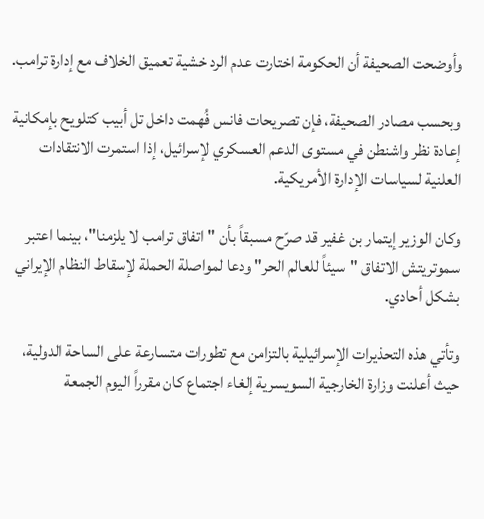وأوضحت الصحيفة أن الحكومة اختارت عدم الرد خشية تعميق الخلاف مع إدارة ترامب.

وبحسب مصادر الصحيفة، فإن تصريحات فانس فُهمت داخل تل أبيب كتلويح بإمكانية إعادة نظر واشنطن في مستوى الدعم العسكري لإسرائيل، إذا استمرت الانتقادات العلنية لسياسات الإدارة الأمريكية.

وكان الوزير إيتمار بن غفير قد صرّح مسبقاً بأن "اتفاق ترامب لا يلزمنا"، بينما اعتبر سموتريتش الاتفاق "سيئاً للعالم الحر" ودعا لمواصلة الحملة لإسقاط النظام الإيراني بشكل أحادي.

وتأتي هذه التحذيرات الإسرائيلية بالتزامن مع تطورات متسارعة على الساحة الدولية، حيث أعلنت وزارة الخارجية السويسرية إلغاء اجتماع كان مقرراً اليوم الجمعة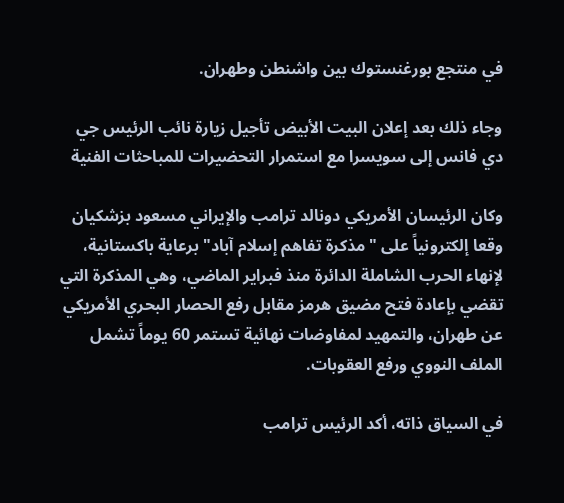في منتجع بورغنستوك بين واشنطن وطهران.

وجاء ذلك بعد إعلان البيت الأبيض تأجيل زيارة نائب الرئيس جي دي فانس إلى سويسرا مع استمرار التحضيرات للمباحثات الفنية

وكان الرئيسان الأمريكي دونالد ترامب والإيراني مسعود بزشكيان وقعا إلكترونياً على "مذكرة تفاهم إسلام آباد" برعاية باكستانية، لإنهاء الحرب الشاملة الدائرة منذ فبراير الماضي، وهي المذكرة التي تقضي بإعادة فتح مضيق هرمز مقابل رفع الحصار البحري الأمريكي عن طهران، والتمهيد لمفاوضات نهائية تستمر 60 يوماً تشمل الملف النووي ورفع العقوبات.

في السياق ذاته، أكد الرئيس ترامب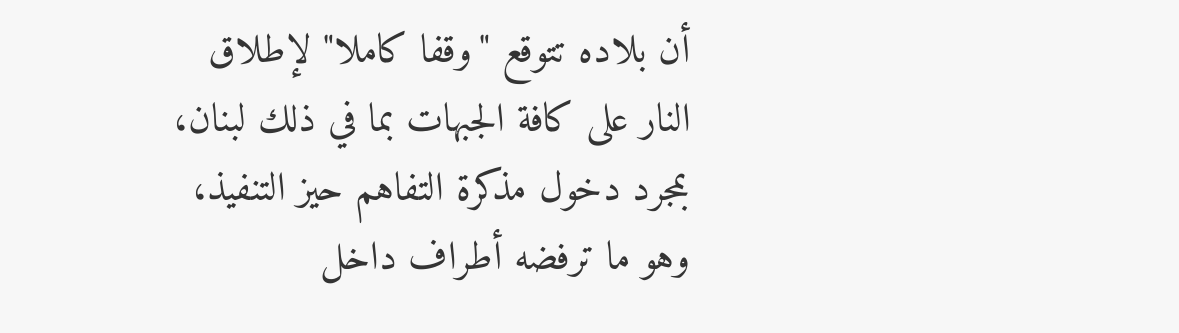أن بلاده تتوقع "وقفا كاملا" لإطلاق النار على كافة الجبهات بما في ذلك لبنان، بمجرد دخول مذكرة التفاهم حيز التنفيذ، وهو ما ترفضه أطراف داخل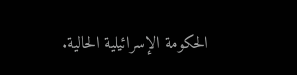الحكومة الإسرائيلية الحالية.